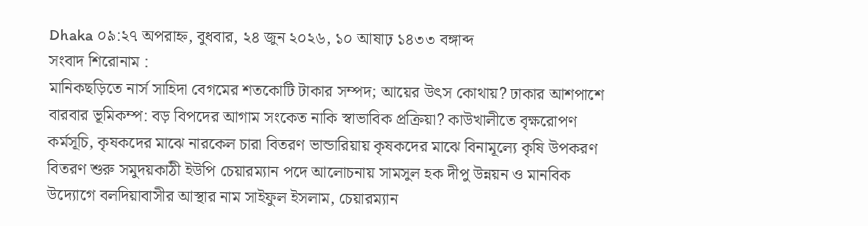Dhaka ০৯:২৭ অপরাহ্ন, বুধবার, ২৪ জুন ২০২৬, ১০ আষাঢ় ১৪৩৩ বঙ্গাব্দ
সংবাদ শিরোনাম :
মানিকছড়িতে নার্স সাহিদা বেগমের শতকোটি টাকার সম্পদ; আয়ের উৎস কোথায়? ঢাকার আশপাশে বারবার ভূমিকম্প: বড় বিপদের আগাম সংকেত নাকি স্বাভাবিক প্রক্রিয়া? কাউখালীতে বৃক্ষরোপণ কর্মসূচি, কৃষকদের মাঝে নারকেল চারা বিতরণ ভান্ডারিয়ায় কৃষকদের মাঝে বিনামূল্যে কৃষি উপকরণ বিতরণ শুরু সমুদয়কাঠী ইউপি চেয়ারম্যান পদে আলোচনায় সামসুল হক দীপু উন্নয়ন ও মানবিক উদ্যোগে বলদিয়াবাসীর আস্থার নাম সাইফুল ইসলাম, চেয়ারম্যান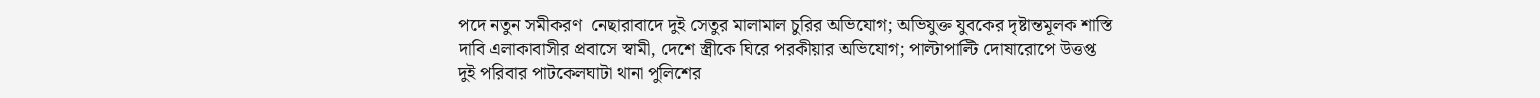পদে নতুন সমীকরণ  নেছারাবাদে দুই সেতুর মালামাল চুরির অভিযোগ; অভিযুক্ত যুবকের দৃষ্টান্তমূলক শাস্তি দাবি এলাকাবাসীর প্রবাসে স্বামী, দেশে স্ত্রীকে ঘিরে পরকীয়ার অভিযোগ; পাল্টাপাল্টি দোষারোপে উত্তপ্ত দুই পরিবার পাটকেলঘাটা থানা পুলিশের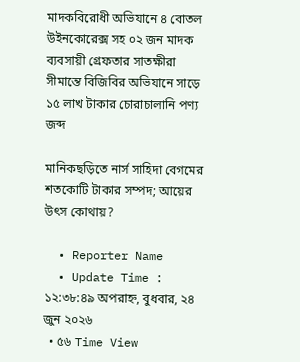মাদকবিরোধী অভিযানে ৪ বোতল উইনকোরেক্স সহ ০২ জন মাদক ব্যবসায়ী গ্রেফতার সাতক্ষীরা সীমান্তে বিজিবির অভিযানে সাড়ে ১৫ লাখ টাকার চোরাচালানি পণ্য জব্দ

মানিকছড়িতে নার্স সাহিদা বেগমের শতকোটি টাকার সম্পদ; আয়ের উৎস কোথায়?

  • Reporter Name
  • Update Time : ১২:৩৮:৪৯ অপরাহ্ন, বুধবার, ২৪ জুন ২০২৬
  • ৫৬ Time View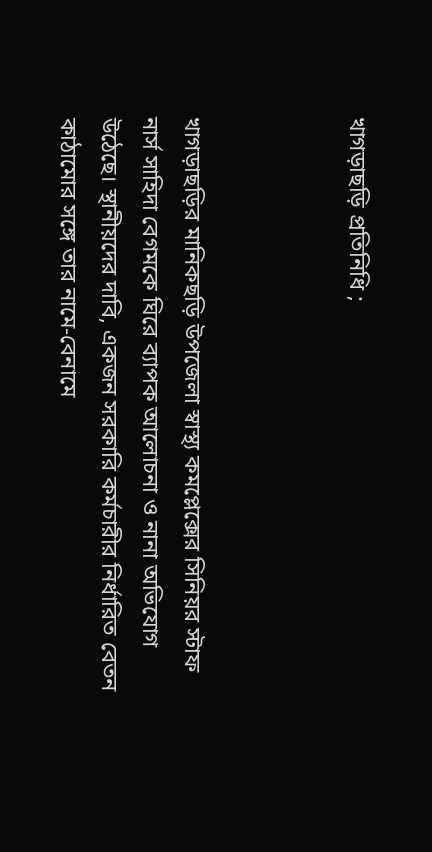খাগড়াছড়ি প্রতিনিধি ;



খাগড়াছড়ির মানিকছড়ি উপজেলা স্বাস্থ্য কমপ্লেক্সের সিনিয়র স্টাফ নার্স সাহিদা বেগমকে ঘিরে ব্যাপক আলোচনা ও নানা অভিযোগ উঠেছে। স্থানীয়দের দাবি, একজন সরকারি কর্মচারীর নির্ধারিত বেতন কাঠামোর সঙ্গে তার নামে-বেনামে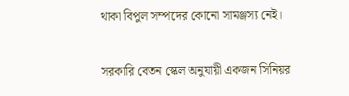থাকা বিপুল সম্পদের কোনো সামঞ্জস্য নেই।

সরকারি বেতন স্কেল অনুযায়ী একজন সিনিয়র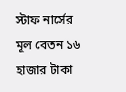স্টাফ নার্সের মূল বেতন ১৬ হাজার টাকা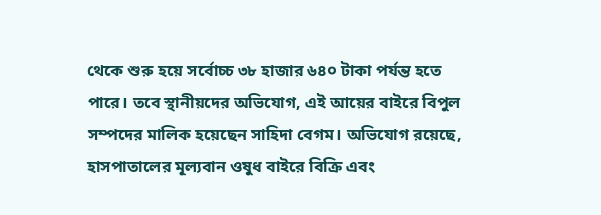থেকে শুরু হয়ে সর্বোচ্চ ৩৮ হাজার ৬৪০ টাকা পর্যন্ত হতে পারে। তবে স্থানীয়দের অভিযোগ, এই আয়ের বাইরে বিপুল সম্পদের মালিক হয়েছেন সাহিদা বেগম। অভিযোগ রয়েছে, হাসপাতালের মূল্যবান ওষুধ বাইরে বিক্রি এবং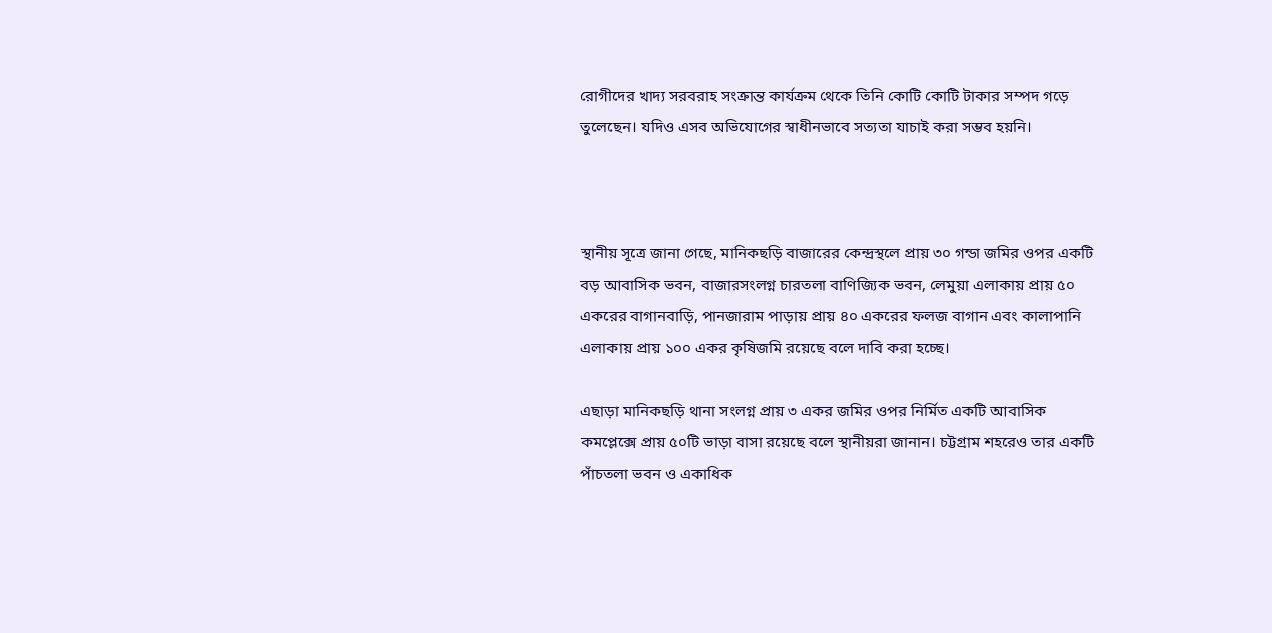রোগীদের খাদ্য সরবরাহ সংক্রান্ত কার্যক্রম থেকে তিনি কোটি কোটি টাকার সম্পদ গড়ে তুলেছেন। যদিও এসব অভিযোগের স্বাধীনভাবে সত্যতা যাচাই করা সম্ভব হয়নি।



স্থানীয় সূত্রে জানা গেছে, মানিকছড়ি বাজারের কেন্দ্রস্থলে প্রায় ৩০ গন্ডা জমির ওপর একটি বড় আবাসিক ভবন, বাজারসংলগ্ন চারতলা বাণিজ্যিক ভবন, লেমুয়া এলাকায় প্রায় ৫০ একরের বাগানবাড়ি, পানজারাম পাড়ায় প্রায় ৪০ একরের ফলজ বাগান এবং কালাপানি এলাকায় প্রায় ১০০ একর কৃষিজমি রয়েছে বলে দাবি করা হচ্ছে।

এছাড়া মানিকছড়ি থানা সংলগ্ন প্রায় ৩ একর জমির ওপর নির্মিত একটি আবাসিক কমপ্লেক্সে প্রায় ৫০টি ভাড়া বাসা রয়েছে বলে স্থানীয়রা জানান। চট্টগ্রাম শহরেও তার একটি পাঁচতলা ভবন ও একাধিক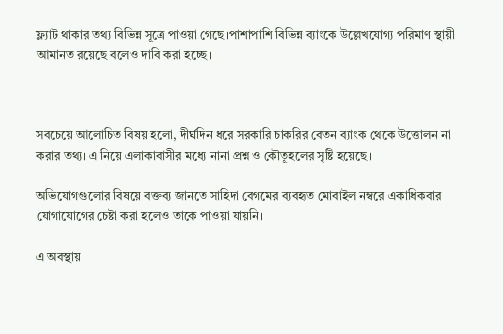ফ্ল্যাট থাকার তথ্য বিভিন্ন সূত্রে পাওয়া গেছে।পাশাপাশি বিভিন্ন ব্যাংকে উল্লেখযোগ্য পরিমাণ স্থায়ী আমানত রয়েছে বলেও দাবি করা হচ্ছে।



সবচেয়ে আলোচিত বিষয় হলো, দীর্ঘদিন ধরে সরকারি চাকরির বেতন ব্যাংক থেকে উত্তোলন না করার তথ্য। এ নিয়ে এলাকাবাসীর মধ্যে নানা প্রশ্ন ও কৌতূহলের সৃষ্টি হয়েছে।

অভিযোগগুলোর বিষয়ে বক্তব্য জানতে সাহিদা বেগমের ব্যবহৃত মোবাইল নম্বরে একাধিকবার যোগাযোগের চেষ্টা করা হলেও তাকে পাওয়া যায়নি।

এ অবস্থায়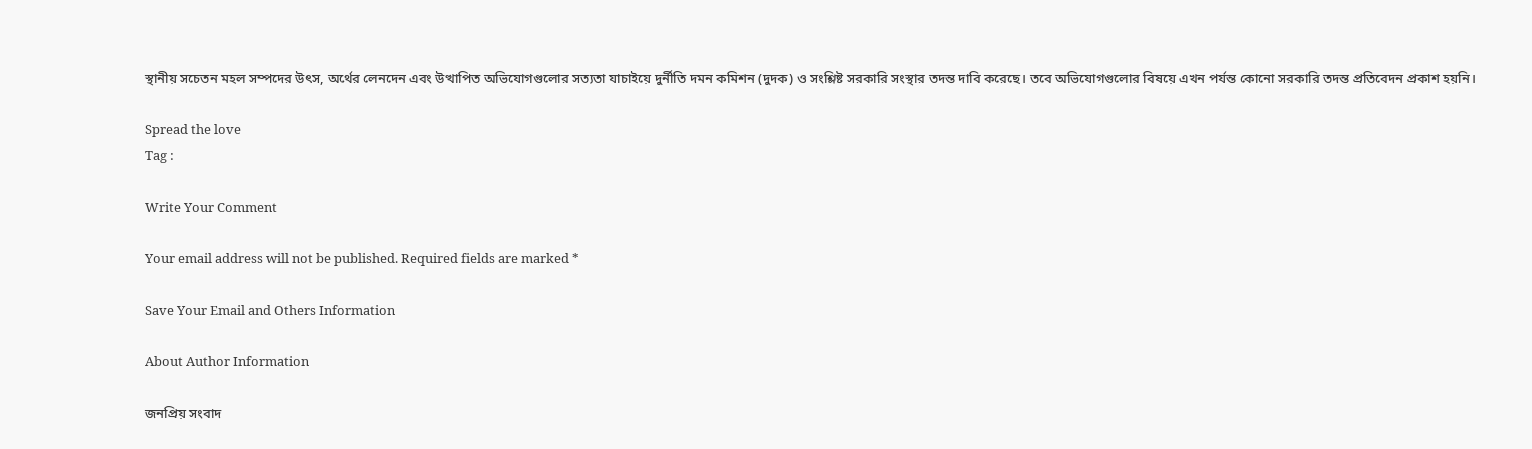স্থানীয় সচেতন মহল সম্পদের উৎস, অর্থের লেনদেন এবং উত্থাপিত অভিযোগগুলোর সত্যতা যাচাইয়ে দুর্নীতি দমন কমিশন (দুদক) ও সংশ্লিষ্ট সরকারি সংস্থার তদন্ত দাবি করেছে। তবে অভিযোগগুলোর বিষয়ে এখন পর্যন্ত কোনো সরকারি তদন্ত প্রতিবেদন প্রকাশ হয়নি।

Spread the love
Tag :

Write Your Comment

Your email address will not be published. Required fields are marked *

Save Your Email and Others Information

About Author Information

জনপ্রিয় সংবাদ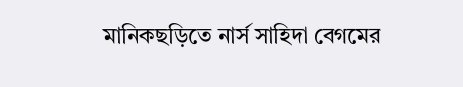মানিকছড়িতে নার্স সাহিদা বেগমের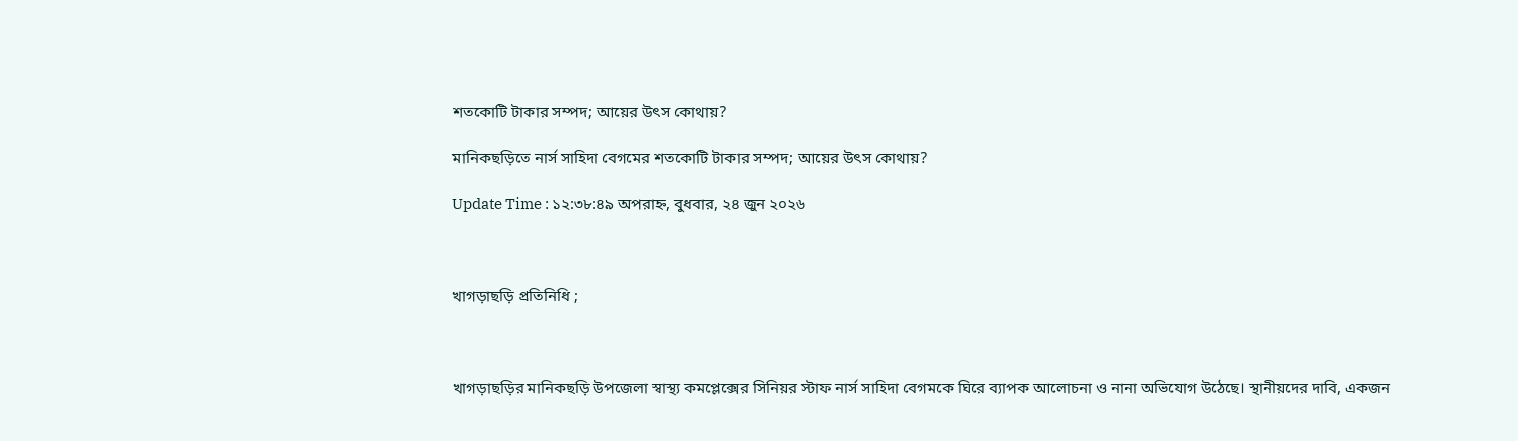শতকোটি টাকার সম্পদ; আয়ের উৎস কোথায়?

মানিকছড়িতে নার্স সাহিদা বেগমের শতকোটি টাকার সম্পদ; আয়ের উৎস কোথায়?

Update Time : ১২:৩৮:৪৯ অপরাহ্ন, বুধবার, ২৪ জুন ২০২৬



খাগড়াছড়ি প্রতিনিধি ;



খাগড়াছড়ির মানিকছড়ি উপজেলা স্বাস্থ্য কমপ্লেক্সের সিনিয়র স্টাফ নার্স সাহিদা বেগমকে ঘিরে ব্যাপক আলোচনা ও নানা অভিযোগ উঠেছে। স্থানীয়দের দাবি, একজন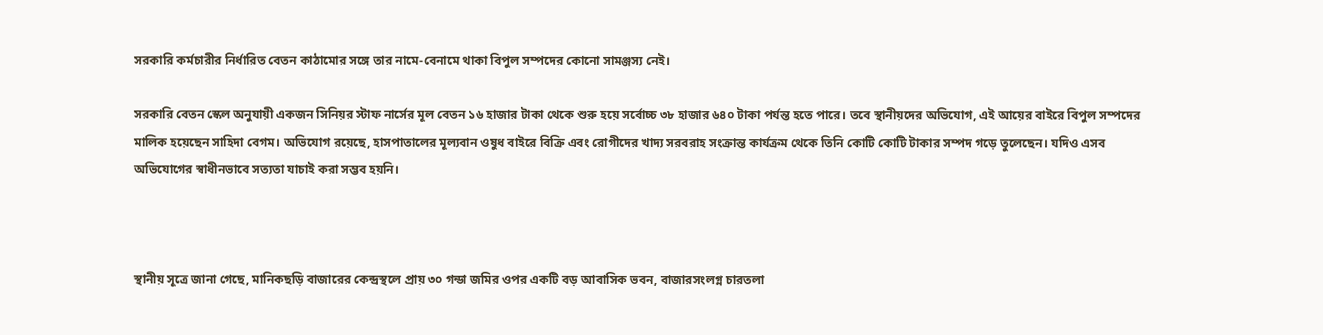সরকারি কর্মচারীর নির্ধারিত বেতন কাঠামোর সঙ্গে তার নামে-বেনামে থাকা বিপুল সম্পদের কোনো সামঞ্জস্য নেই।

সরকারি বেতন স্কেল অনুযায়ী একজন সিনিয়র স্টাফ নার্সের মূল বেতন ১৬ হাজার টাকা থেকে শুরু হয়ে সর্বোচ্চ ৩৮ হাজার ৬৪০ টাকা পর্যন্ত হতে পারে। তবে স্থানীয়দের অভিযোগ, এই আয়ের বাইরে বিপুল সম্পদের মালিক হয়েছেন সাহিদা বেগম। অভিযোগ রয়েছে, হাসপাতালের মূল্যবান ওষুধ বাইরে বিক্রি এবং রোগীদের খাদ্য সরবরাহ সংক্রান্ত কার্যক্রম থেকে তিনি কোটি কোটি টাকার সম্পদ গড়ে তুলেছেন। যদিও এসব অভিযোগের স্বাধীনভাবে সত্যতা যাচাই করা সম্ভব হয়নি।



স্থানীয় সূত্রে জানা গেছে, মানিকছড়ি বাজারের কেন্দ্রস্থলে প্রায় ৩০ গন্ডা জমির ওপর একটি বড় আবাসিক ভবন, বাজারসংলগ্ন চারতলা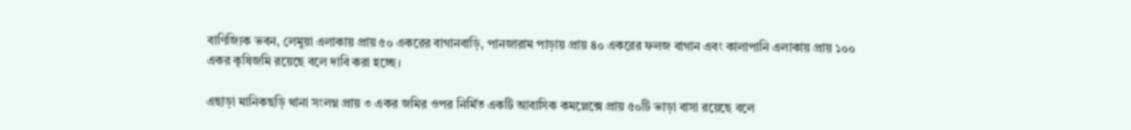বাণিজ্যিক ভবন, লেমুয়া এলাকায় প্রায় ৫০ একরের বাগানবাড়ি, পানজারাম পাড়ায় প্রায় ৪০ একরের ফলজ বাগান এবং কালাপানি এলাকায় প্রায় ১০০ একর কৃষিজমি রয়েছে বলে দাবি করা হচ্ছে।

এছাড়া মানিকছড়ি থানা সংলগ্ন প্রায় ৩ একর জমির ওপর নির্মিত একটি আবাসিক কমপ্লেক্সে প্রায় ৫০টি ভাড়া বাসা রয়েছে বলে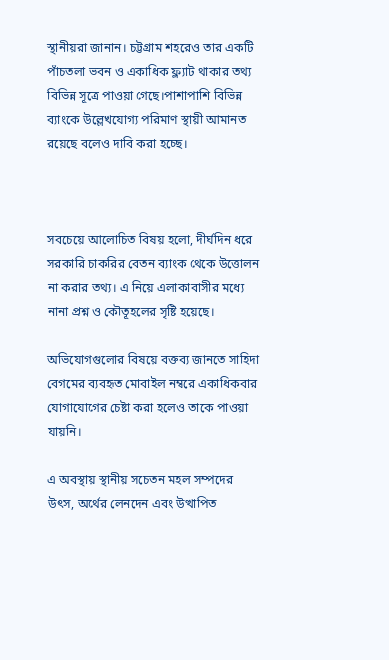স্থানীয়রা জানান। চট্টগ্রাম শহরেও তার একটি পাঁচতলা ভবন ও একাধিক ফ্ল্যাট থাকার তথ্য বিভিন্ন সূত্রে পাওয়া গেছে।পাশাপাশি বিভিন্ন ব্যাংকে উল্লেখযোগ্য পরিমাণ স্থায়ী আমানত রয়েছে বলেও দাবি করা হচ্ছে।



সবচেয়ে আলোচিত বিষয় হলো, দীর্ঘদিন ধরে সরকারি চাকরির বেতন ব্যাংক থেকে উত্তোলন না করার তথ্য। এ নিয়ে এলাকাবাসীর মধ্যে নানা প্রশ্ন ও কৌতূহলের সৃষ্টি হয়েছে।

অভিযোগগুলোর বিষয়ে বক্তব্য জানতে সাহিদা বেগমের ব্যবহৃত মোবাইল নম্বরে একাধিকবার যোগাযোগের চেষ্টা করা হলেও তাকে পাওয়া যায়নি।

এ অবস্থায় স্থানীয় সচেতন মহল সম্পদের উৎস, অর্থের লেনদেন এবং উত্থাপিত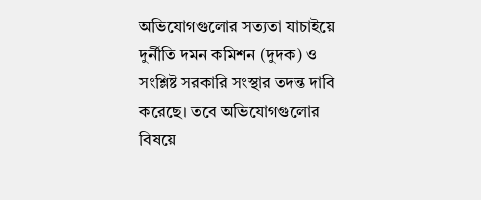অভিযোগগুলোর সত্যতা যাচাইয়ে দুর্নীতি দমন কমিশন (দুদক) ও সংশ্লিষ্ট সরকারি সংস্থার তদন্ত দাবি করেছে। তবে অভিযোগগুলোর বিষয়ে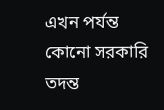এখন পর্যন্ত কোনো সরকারি তদন্ত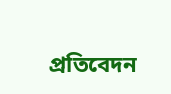প্রতিবেদন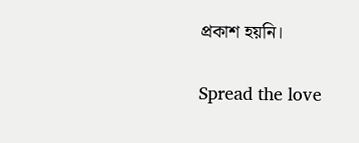প্রকাশ হয়নি।

Spread the love